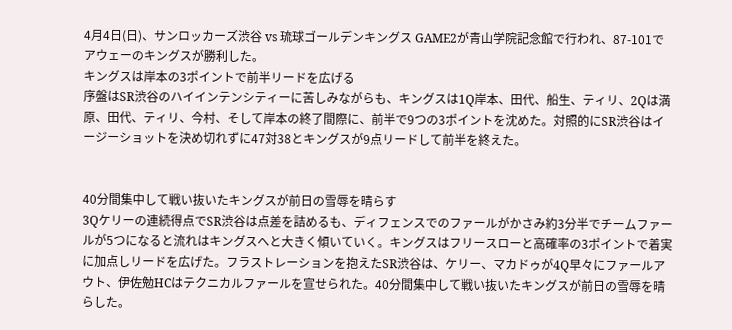4月4日(日)、サンロッカーズ渋谷 vs 琉球ゴールデンキングス GAME2が青山学院記念館で行われ、87-101でアウェーのキングスが勝利した。
キングスは岸本の3ポイントで前半リードを広げる
序盤はSR渋谷のハイインテンシティーに苦しみながらも、キングスは1Q岸本、田代、船生、ティリ、2Qは満原、田代、ティリ、今村、そして岸本の終了間際に、前半で9つの3ポイントを沈めた。対照的にSR渋谷はイージーショットを決め切れずに47対38とキングスが9点リードして前半を終えた。


40分間集中して戦い抜いたキングスが前日の雪辱を晴らす
3Qケリーの連続得点でSR渋谷は点差を詰めるも、ディフェンスでのファールがかさみ約3分半でチームファールが5つになると流れはキングスへと大きく傾いていく。キングスはフリースローと高確率の3ポイントで着実に加点しリードを広げた。フラストレーションを抱えたSR渋谷は、ケリー、マカドゥが4Q早々にファールアウト、伊佐勉HCはテクニカルファールを宣せられた。40分間集中して戦い抜いたキングスが前日の雪辱を晴らした。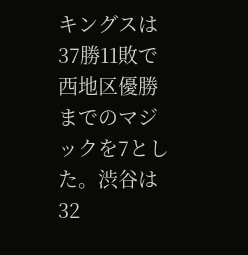キングスは37勝11敗で西地区優勝までのマジックを7とした。渋谷は32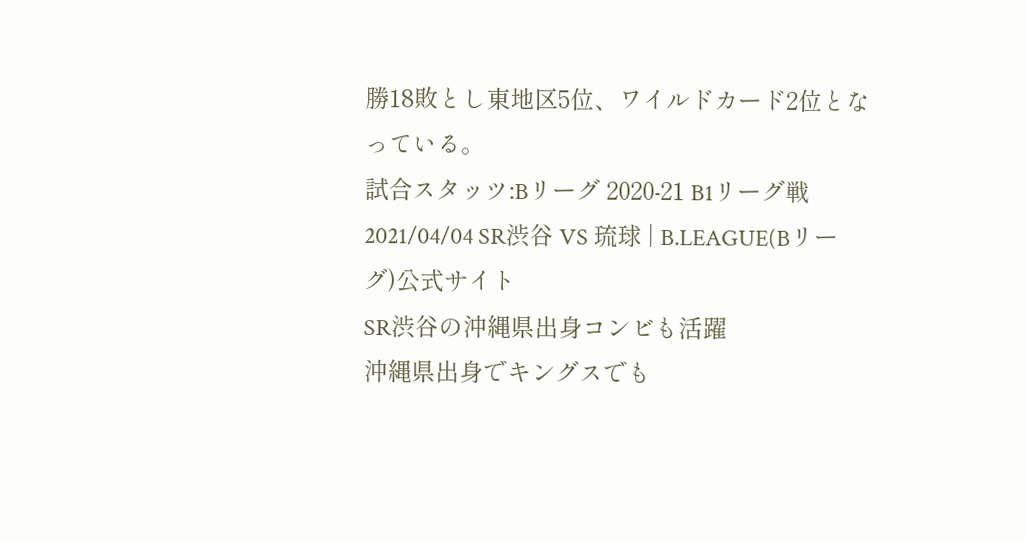勝18敗とし東地区5位、ワイルドカード2位となっている。
試合スタッツ:Bリーグ 2020-21 B1リーグ戦 2021/04/04 SR渋谷 VS 琉球 | B.LEAGUE(Bリーグ)公式サイト
SR渋谷の沖縄県出身コンビも活躍
沖縄県出身でキングスでも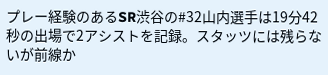プレー経験のあるSR渋谷の#32山内選手は19分42秒の出場で2アシストを記録。スタッツには残らないが前線か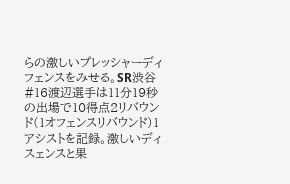らの激しいプレッシャーディフェンスをみせる。SR渋谷 #16渡辺選手は11分19秒の出場で10得点2リバウンド(1オフェンスリバウンド)1アシストを記録。激しいディスェンスと果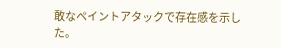敢なペイントアタックで存在感を示した。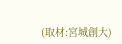(取材:宮城創大)